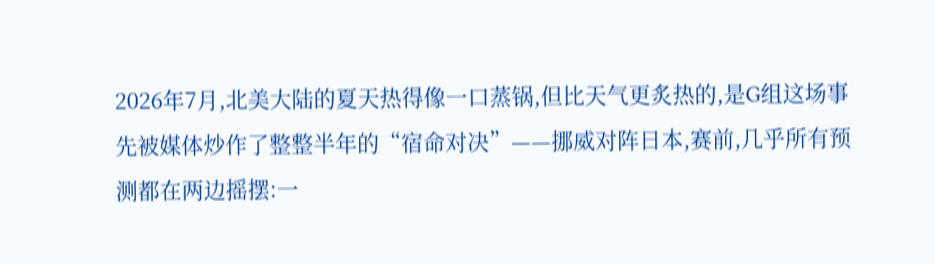2026年7月,北美大陆的夏天热得像一口蒸锅,但比天气更炙热的,是G组这场事先被媒体炒作了整整半年的“宿命对决”——挪威对阵日本,赛前,几乎所有预测都在两边摇摆:一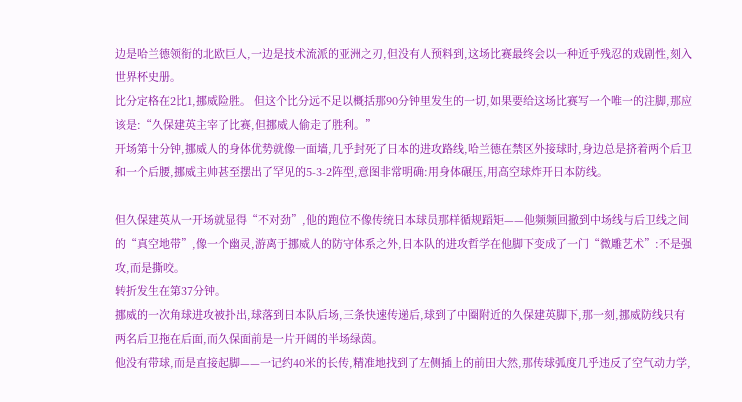边是哈兰德领衔的北欧巨人,一边是技术流派的亚洲之刃,但没有人预料到,这场比赛最终会以一种近乎残忍的戏剧性,刻入世界杯史册。
比分定格在2比1,挪威险胜。 但这个比分远不足以概括那90分钟里发生的一切,如果要给这场比赛写一个唯一的注脚,那应该是:“久保建英主宰了比赛,但挪威人偷走了胜利。”
开场第十分钟,挪威人的身体优势就像一面墙,几乎封死了日本的进攻路线,哈兰德在禁区外接球时,身边总是挤着两个后卫和一个后腰,挪威主帅甚至摆出了罕见的5-3-2阵型,意图非常明确:用身体碾压,用高空球炸开日本防线。

但久保建英从一开场就显得“不对劲”,他的跑位不像传统日本球员那样循规蹈矩——他频频回撤到中场线与后卫线之间的“真空地带”,像一个幽灵,游离于挪威人的防守体系之外,日本队的进攻哲学在他脚下变成了一门“微雕艺术”:不是强攻,而是撕咬。
转折发生在第37分钟。
挪威的一次角球进攻被扑出,球落到日本队后场,三条快速传递后,球到了中圈附近的久保建英脚下,那一刻,挪威防线只有两名后卫拖在后面,而久保面前是一片开阔的半场绿茵。
他没有带球,而是直接起脚——一记约40米的长传,精准地找到了左侧插上的前田大然,那传球弧度几乎违反了空气动力学,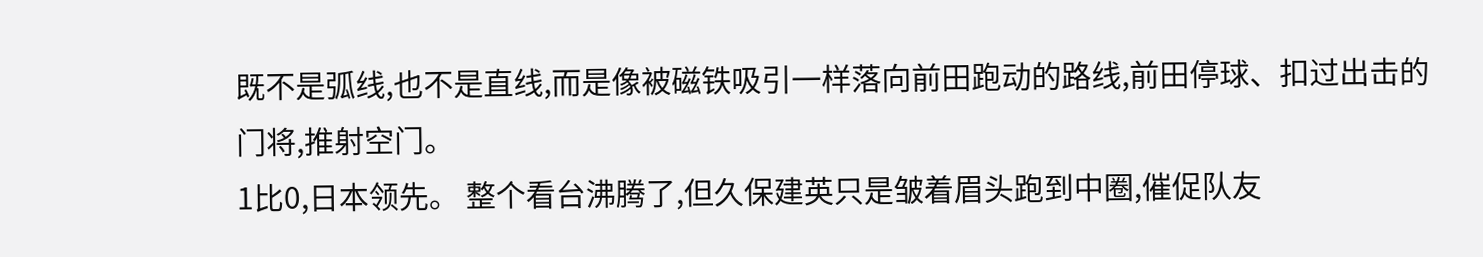既不是弧线,也不是直线,而是像被磁铁吸引一样落向前田跑动的路线,前田停球、扣过出击的门将,推射空门。
1比0,日本领先。 整个看台沸腾了,但久保建英只是皱着眉头跑到中圈,催促队友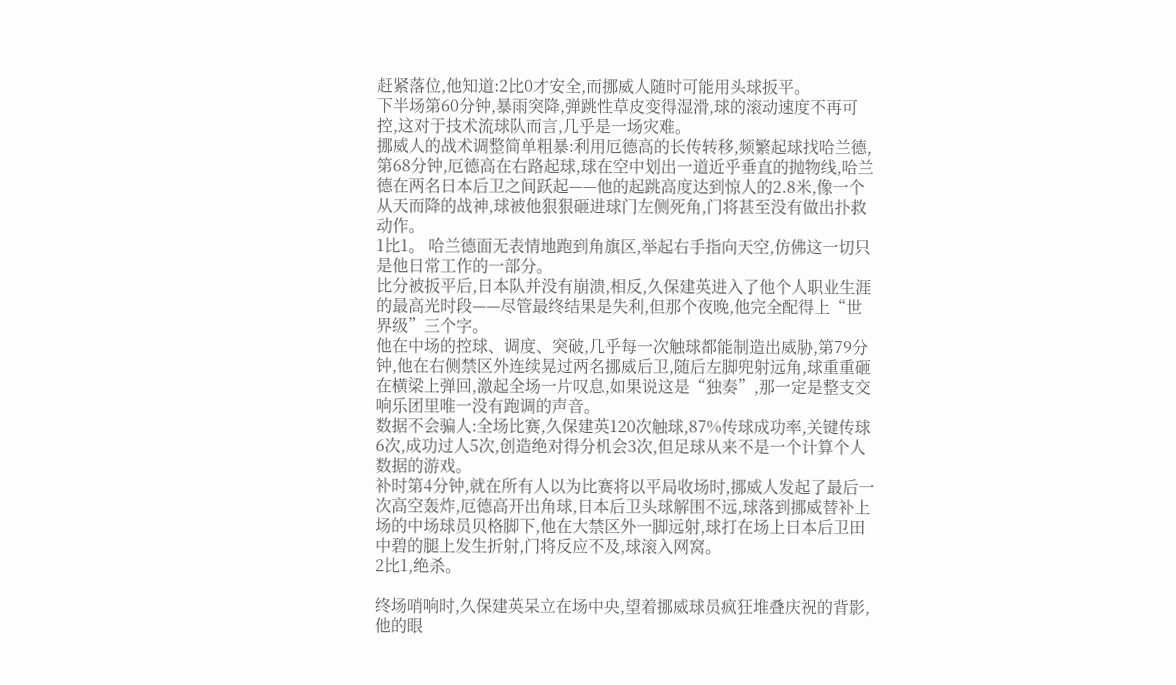赶紧落位,他知道:2比0才安全,而挪威人随时可能用头球扳平。
下半场第60分钟,暴雨突降,弹跳性草皮变得湿滑,球的滚动速度不再可控,这对于技术流球队而言,几乎是一场灾难。
挪威人的战术调整简单粗暴:利用厄德高的长传转移,频繁起球找哈兰德,第68分钟,厄德高在右路起球,球在空中划出一道近乎垂直的抛物线,哈兰德在两名日本后卫之间跃起——他的起跳高度达到惊人的2.8米,像一个从天而降的战神,球被他狠狠砸进球门左侧死角,门将甚至没有做出扑救动作。
1比1。 哈兰德面无表情地跑到角旗区,举起右手指向天空,仿佛这一切只是他日常工作的一部分。
比分被扳平后,日本队并没有崩溃,相反,久保建英进入了他个人职业生涯的最高光时段——尽管最终结果是失利,但那个夜晚,他完全配得上“世界级”三个字。
他在中场的控球、调度、突破,几乎每一次触球都能制造出威胁,第79分钟,他在右侧禁区外连续晃过两名挪威后卫,随后左脚兜射远角,球重重砸在横梁上弹回,激起全场一片叹息,如果说这是“独奏”,那一定是整支交响乐团里唯一没有跑调的声音。
数据不会骗人:全场比赛,久保建英120次触球,87%传球成功率,关键传球6次,成功过人5次,创造绝对得分机会3次,但足球从来不是一个计算个人数据的游戏。
补时第4分钟,就在所有人以为比赛将以平局收场时,挪威人发起了最后一次高空轰炸,厄德高开出角球,日本后卫头球解围不远,球落到挪威替补上场的中场球员贝格脚下,他在大禁区外一脚远射,球打在场上日本后卫田中碧的腿上发生折射,门将反应不及,球滚入网窝。
2比1,绝杀。

终场哨响时,久保建英呆立在场中央,望着挪威球员疯狂堆叠庆祝的背影,他的眼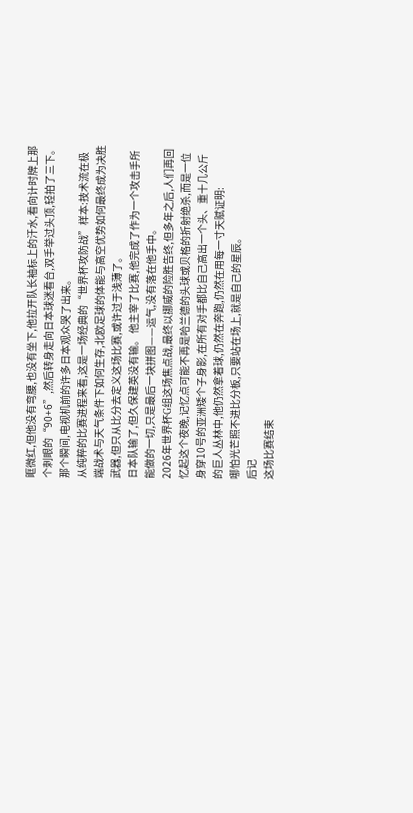眶微红,但他没有弯腰,也没有坐下,他拉开队长袖标上的汗水,看向计时牌上那个刺眼的“90+6”,然后转身走向日本球迷看台,双手举过头顶,轻拍了三下。
那个瞬间,电视机前的许多日本观众哭了出来。
从纯粹的比赛进程来看,这是一场经典的“世界杯攻防战”样本:技术流在极端战术与天气条件下如何生存,北欧足球的体能与高空优势如何最终成为决胜武器,但只从比分去定义这场比赛,或许过于浅薄了。
日本队输了,但久保建英没有输。 他主宰了比赛,他完成了作为一个攻击手所能做的一切,只是最后一块拼图——运气,没有落在他手中。
2026年世界杯G组这场焦点战,最终以挪威的险胜告终,但多年之后,人们再回忆起这个夜晚,记忆点可能不再是哈兰德的头球或贝格的折射绝杀,而是一位身穿10号的亚洲矮个子身影,在所有对手都比自己高出一个头、重十几公斤的巨人丛林中,他仍然拿着球,仍然在奔跑,仍然在用每一寸天赋证明:
哪怕光芒照不进比分板,只要站在场上,就是自己的星辰。
后记
这场比赛结束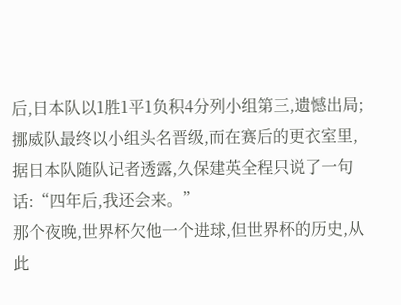后,日本队以1胜1平1负积4分列小组第三,遗憾出局;挪威队最终以小组头名晋级,而在赛后的更衣室里,据日本队随队记者透露,久保建英全程只说了一句话:“四年后,我还会来。”
那个夜晚,世界杯欠他一个进球,但世界杯的历史,从此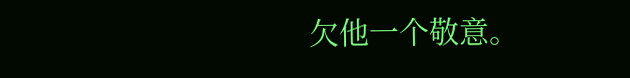欠他一个敬意。